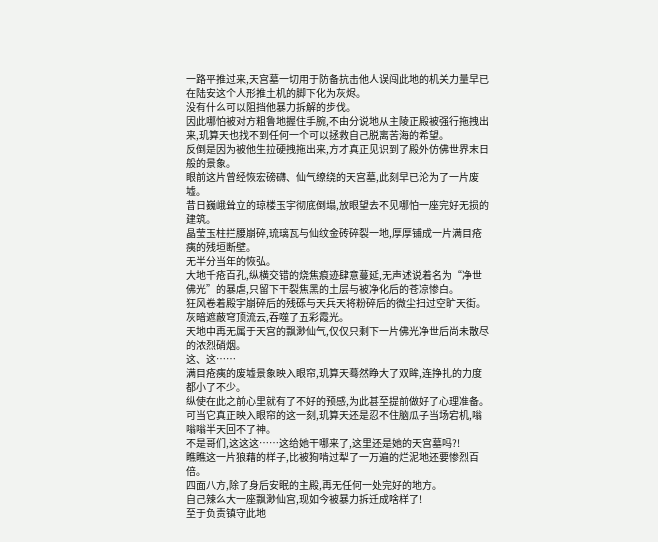一路平推过来,天宫墓一切用于防备抗击他人误闯此地的机关力量早已在陆安这个人形推土机的脚下化为灰烬。
没有什么可以阻挡他暴力拆解的步伐。
因此哪怕被对方粗鲁地握住手腕,不由分说地从主陵正殿被强行拖拽出来,玑算天也找不到任何一个可以拯救自己脱离苦海的希望。
反倒是因为被他生拉硬拽拖出来,方才真正见识到了殿外仿佛世界末日般的景象。
眼前这片曾经恢宏磅礴、仙气缭绕的天宫墓,此刻早已沦为了一片废墟。
昔日巍峨耸立的琼楼玉宇彻底倒塌,放眼望去不见哪怕一座完好无损的建筑。
晶莹玉柱拦腰崩碎,琉璃瓦与仙纹金砖碎裂一地,厚厚铺成一片满目疮痍的残垣断壁。
无半分当年的恢弘。
大地千疮百孔,纵横交错的烧焦痕迹肆意蔓延,无声述说着名为“净世佛光”的暴虐,只留下干裂焦黑的土层与被净化后的苍凉惨白。
狂风卷着殿宇崩碎后的残砾与天兵天将粉碎后的微尘扫过空旷天街。
灰暗遮蔽穹顶流云,吞噬了五彩霞光。
天地中再无属于天宫的飘渺仙气,仅仅只剩下一片佛光净世后尚未散尽的浓烈硝烟。
这、这……
满目疮痍的废墟景象映入眼帘,玑算天蓦然睁大了双眸,连挣扎的力度都小了不少。
纵使在此之前心里就有了不好的预感,为此甚至提前做好了心理准备。
可当它真正映入眼帘的这一刻,玑算天还是忍不住脑瓜子当场宕机,嗡嗡嗡半天回不了神。
不是哥们,这这这……这给她干哪来了,这里还是她的天宫墓吗?!
瞧瞧这一片狼藉的样子,比被狗啃过犁了一万遍的烂泥地还要惨烈百倍。
四面八方,除了身后安眠的主殿,再无任何一处完好的地方。
自己辣么大一座飘渺仙宫,现如今被暴力拆迁成啥样了!
至于负责镇守此地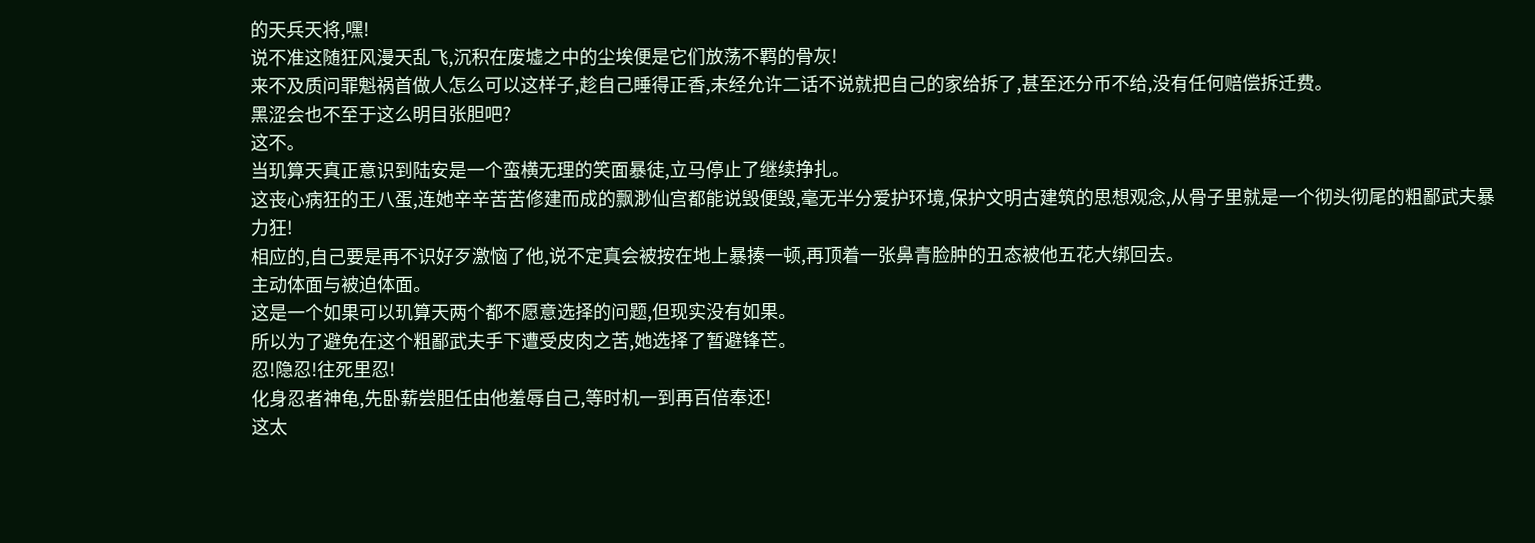的天兵天将,嘿!
说不准这随狂风漫天乱飞,沉积在废墟之中的尘埃便是它们放荡不羁的骨灰!
来不及质问罪魁祸首做人怎么可以这样子,趁自己睡得正香,未经允许二话不说就把自己的家给拆了,甚至还分币不给,没有任何赔偿拆迁费。
黑涩会也不至于这么明目张胆吧?
这不。
当玑算天真正意识到陆安是一个蛮横无理的笑面暴徒,立马停止了继续挣扎。
这丧心病狂的王八蛋,连她辛辛苦苦修建而成的飘渺仙宫都能说毁便毁,毫无半分爱护环境,保护文明古建筑的思想观念,从骨子里就是一个彻头彻尾的粗鄙武夫暴力狂!
相应的,自己要是再不识好歹激恼了他,说不定真会被按在地上暴揍一顿,再顶着一张鼻青脸肿的丑态被他五花大绑回去。
主动体面与被迫体面。
这是一个如果可以玑算天两个都不愿意选择的问题,但现实没有如果。
所以为了避免在这个粗鄙武夫手下遭受皮肉之苦,她选择了暂避锋芒。
忍!隐忍!往死里忍!
化身忍者神龟,先卧薪尝胆任由他羞辱自己,等时机一到再百倍奉还!
这太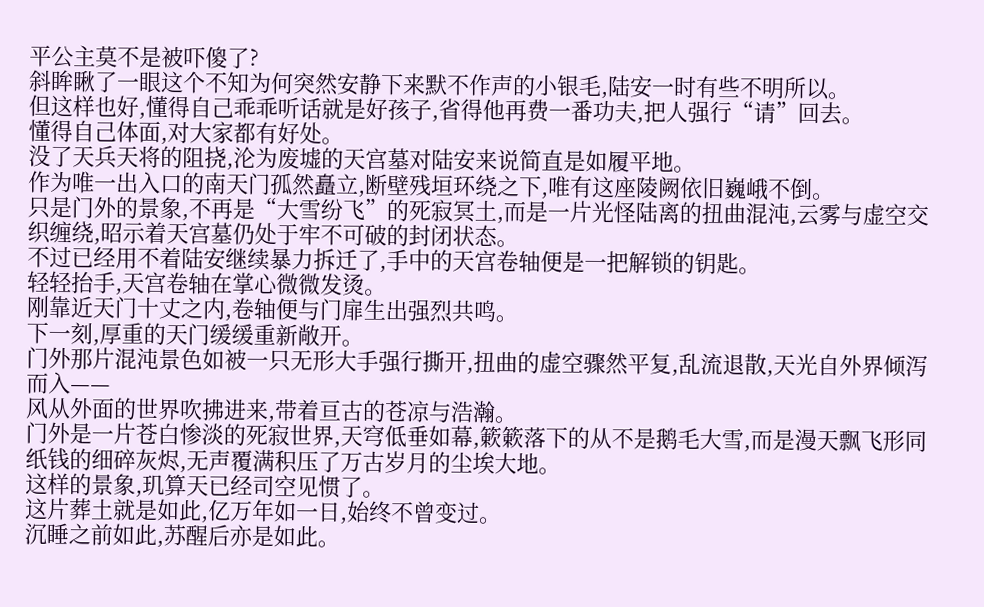平公主莫不是被吓傻了?
斜眸瞅了一眼这个不知为何突然安静下来默不作声的小银毛,陆安一时有些不明所以。
但这样也好,懂得自己乖乖听话就是好孩子,省得他再费一番功夫,把人强行“请”回去。
懂得自己体面,对大家都有好处。
没了天兵天将的阻挠,沦为废墟的天宫墓对陆安来说简直是如履平地。
作为唯一出入口的南天门孤然矗立,断壁残垣环绕之下,唯有这座陵阙依旧巍峨不倒。
只是门外的景象,不再是“大雪纷飞”的死寂冥土,而是一片光怪陆离的扭曲混沌,云雾与虚空交织缠绕,昭示着天宫墓仍处于牢不可破的封闭状态。
不过已经用不着陆安继续暴力拆迁了,手中的天宫卷轴便是一把解锁的钥匙。
轻轻抬手,天宫卷轴在掌心微微发烫。
刚靠近天门十丈之内,卷轴便与门扉生出强烈共鸣。
下一刻,厚重的天门缓缓重新敞开。
门外那片混沌景色如被一只无形大手强行撕开,扭曲的虚空骤然平复,乱流退散,天光自外界倾泻而入——
风从外面的世界吹拂进来,带着亘古的苍凉与浩瀚。
门外是一片苍白惨淡的死寂世界,天穹低垂如幕,簌簌落下的从不是鹅毛大雪,而是漫天飘飞形同纸钱的细碎灰烬,无声覆满积压了万古岁月的尘埃大地。
这样的景象,玑算天已经司空见惯了。
这片葬土就是如此,亿万年如一日,始终不曾变过。
沉睡之前如此,苏醒后亦是如此。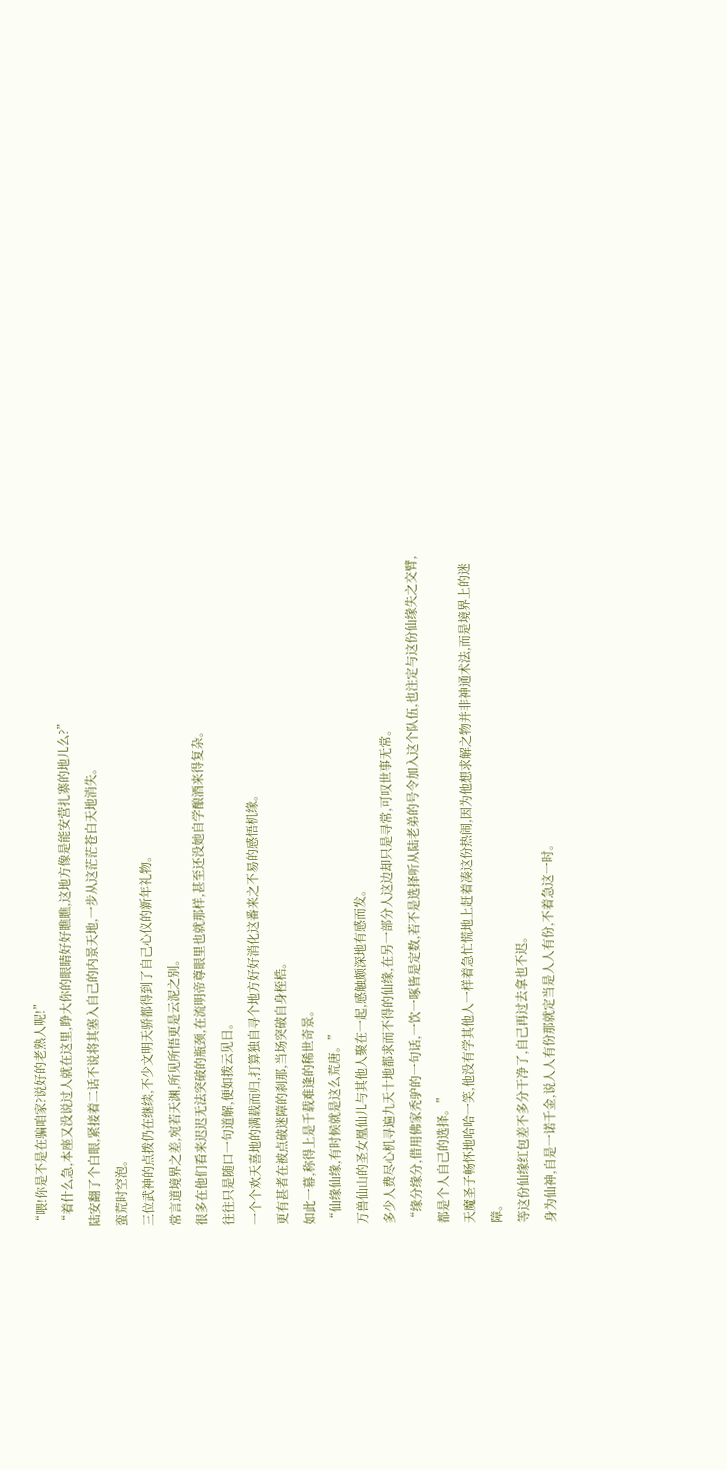“喂!你是不是在骗咱家?说好的老熟人呢!”
“着什么急,本座又没说过人就在这里,睁大你的眼睛好好瞧瞧,这地方像是能安营扎寨的地儿么?”
陆安翻了个白眼,紧接着二话不说将其塞入自己的内景天地,一步从这茫茫苍白天地消失。
蛮荒时空泡。
三位武神的点拨仍在继续,不少文明天骄都得到了自己心仪的新年礼物。
常言道境界之差,宛若天渊,所见所悟更是云泥之别。
很多在他们看来迟迟无法突破的瓶颈,在流明帝尊眼里也就那样,甚至还没她自学酿酒来得复杂。
往往只是随口一句道解,便如拨云见日。
一个个欢天喜地的满载而归,打算独自寻个地方好好消化这番来之不易的感悟机缘。
更有甚者在被点破迷障的刹那,当场突破自身桎梏。
如此一幕,称得上是千载难逢的稀世奇景。
“仙缘仙缘,有时候就是这么荒唐。”
万兽仙山的圣女凰仙儿与其他人聚在一起,感触颇深地有感而发。
多少人费尽心机寻遍九天十地都求而不得的仙缘,在另一部分人这边却只是寻常,可叹世事无常。
“缘分缘分,借用佛家秃驴的一句话,一饮一啄皆是定数,若不是选择听从陆老弟的号令加入这个队伍,也注定与这份仙缘失之交臂,都是个人自己的选择。”
天魔圣子畅怀地哈哈一笑,他没有学其他人一样着急忙慌地上赶着凑这份热闹,因为他想求解之物并非神通术法,而是境界上的迷障。
等这份仙缘红包差不多分干净了,自己再过去拿也不迟。
身为仙神,自是一诺千金,说人人有份那就定当是人人有份,不着急这一时。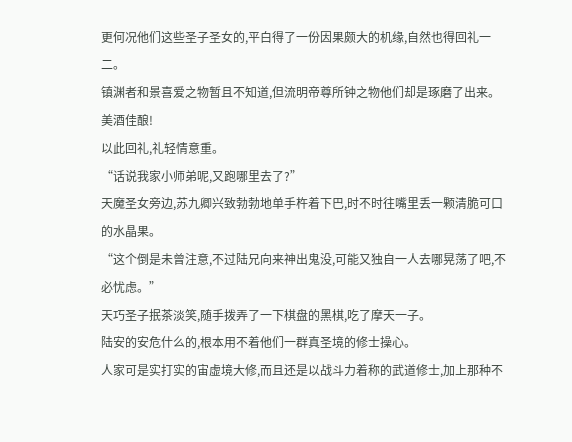更何况他们这些圣子圣女的,平白得了一份因果颇大的机缘,自然也得回礼一二。
镇渊者和景喜爱之物暂且不知道,但流明帝尊所钟之物他们却是琢磨了出来。
美酒佳酿!
以此回礼,礼轻情意重。
“话说我家小师弟呢,又跑哪里去了?”
天魔圣女旁边,苏九卿兴致勃勃地单手杵着下巴,时不时往嘴里丢一颗清脆可口的水晶果。
“这个倒是未曾注意,不过陆兄向来神出鬼没,可能又独自一人去哪晃荡了吧,不必忧虑。”
天巧圣子抿茶淡笑,随手拨弄了一下棋盘的黑棋,吃了摩天一子。
陆安的安危什么的,根本用不着他们一群真圣境的修士操心。
人家可是实打实的宙虚境大修,而且还是以战斗力着称的武道修士,加上那种不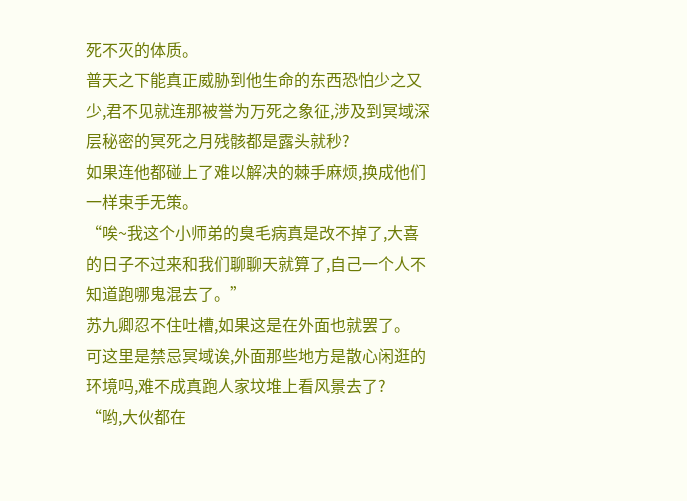死不灭的体质。
普天之下能真正威胁到他生命的东西恐怕少之又少,君不见就连那被誉为万死之象征,涉及到冥域深层秘密的冥死之月残骸都是露头就秒?
如果连他都碰上了难以解决的棘手麻烦,换成他们一样束手无策。
“唉~我这个小师弟的臭毛病真是改不掉了,大喜的日子不过来和我们聊聊天就算了,自己一个人不知道跑哪鬼混去了。”
苏九卿忍不住吐槽,如果这是在外面也就罢了。
可这里是禁忌冥域诶,外面那些地方是散心闲逛的环境吗,难不成真跑人家坟堆上看风景去了?
“哟,大伙都在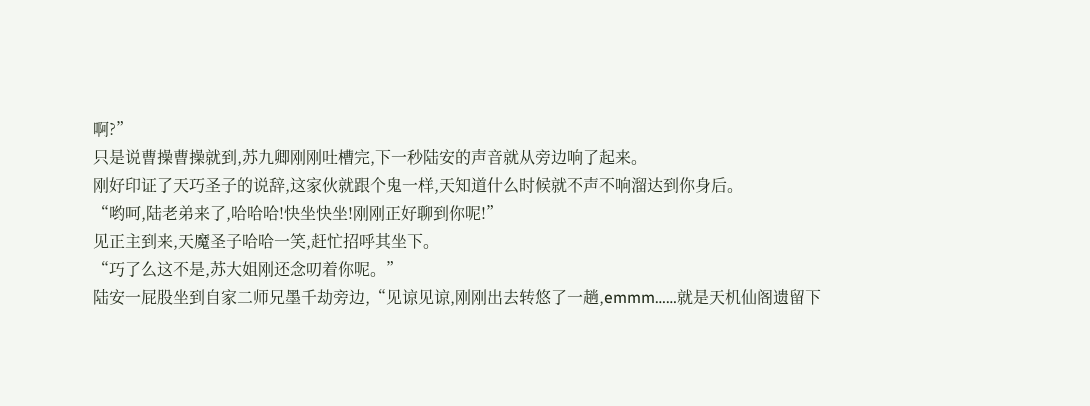啊?”
只是说曹操曹操就到,苏九卿刚刚吐槽完,下一秒陆安的声音就从旁边响了起来。
刚好印证了天巧圣子的说辞,这家伙就跟个鬼一样,天知道什么时候就不声不响溜达到你身后。
“哟呵,陆老弟来了,哈哈哈!快坐快坐!刚刚正好聊到你呢!”
见正主到来,天魔圣子哈哈一笑,赶忙招呼其坐下。
“巧了么这不是,苏大姐刚还念叨着你呢。”
陆安一屁股坐到自家二师兄墨千劫旁边,“见谅见谅,刚刚出去转悠了一趟,emmm……就是天机仙阁遗留下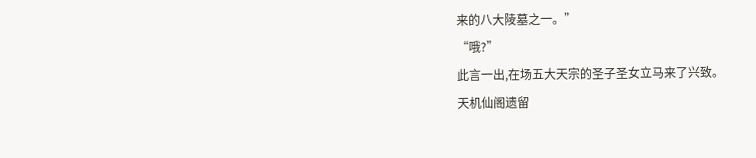来的八大陵墓之一。”
“哦?”
此言一出,在场五大天宗的圣子圣女立马来了兴致。
天机仙阁遗留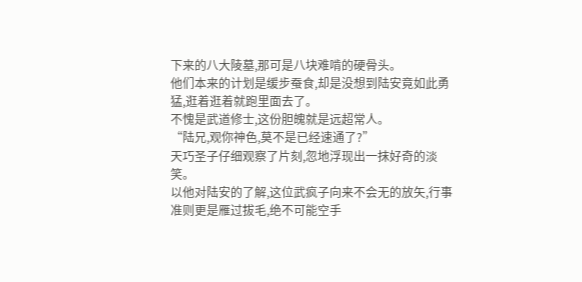下来的八大陵墓,那可是八块难啃的硬骨头。
他们本来的计划是缓步蚕食,却是没想到陆安竟如此勇猛,逛着逛着就跑里面去了。
不愧是武道修士,这份胆魄就是远超常人。
“陆兄,观你神色,莫不是已经速通了?”
天巧圣子仔细观察了片刻,忽地浮现出一抹好奇的淡笑。
以他对陆安的了解,这位武疯子向来不会无的放矢,行事准则更是雁过拔毛,绝不可能空手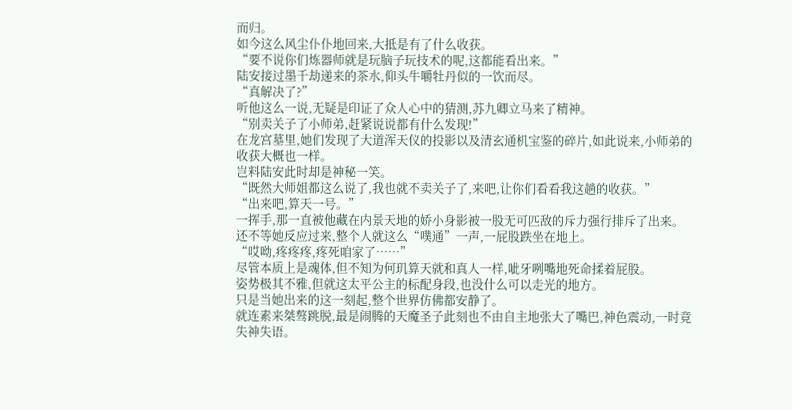而归。
如今这么风尘仆仆地回来,大抵是有了什么收获。
“要不说你们炼器师就是玩脑子玩技术的呢,这都能看出来。”
陆安接过墨千劫递来的茶水,仰头牛嚼牡丹似的一饮而尽。
“真解决了?”
听他这么一说,无疑是印证了众人心中的猜测,苏九卿立马来了精神。
“别卖关子了小师弟,赶紧说说都有什么发现!”
在龙宫墓里,她们发现了大道浑天仪的投影以及清玄通机宝鉴的碎片,如此说来,小师弟的收获大概也一样。
岂料陆安此时却是神秘一笑。
“既然大师姐都这么说了,我也就不卖关子了,来吧,让你们看看我这趟的收获。”
“出来吧,算天一号。”
一挥手,那一直被他藏在内景天地的娇小身影被一股无可匹敌的斥力强行排斥了出来。
还不等她反应过来,整个人就这么“噗通”一声,一屁股跌坐在地上。
“哎呦,疼疼疼,疼死咱家了……”
尽管本质上是魂体,但不知为何玑算天就和真人一样,呲牙咧嘴地死命揉着屁股。
姿势极其不雅,但就这太平公主的标配身段,也没什么可以走光的地方。
只是当她出来的这一刻起,整个世界仿佛都安静了。
就连素来桀骜跳脱,最是闹腾的天魔圣子此刻也不由自主地张大了嘴巴,神色震动,一时竟失神失语。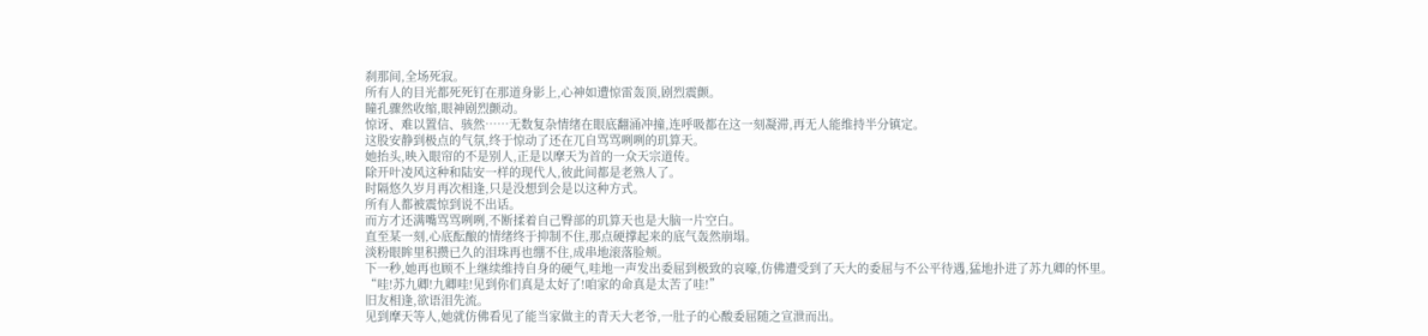刹那间,全场死寂。
所有人的目光都死死钉在那道身影上,心神如遭惊雷轰顶,剧烈震颤。
瞳孔骤然收缩,眼神剧烈颤动。
惊讶、难以置信、骇然……无数复杂情绪在眼底翻涌冲撞,连呼吸都在这一刻凝滞,再无人能维持半分镇定。
这股安静到极点的气氛,终于惊动了还在兀自骂骂咧咧的玑算天。
她抬头,映入眼帘的不是别人,正是以摩天为首的一众天宗道传。
除开叶凌风这种和陆安一样的现代人,彼此间都是老熟人了。
时隔悠久岁月再次相逢,只是没想到会是以这种方式。
所有人都被震惊到说不出话。
而方才还满嘴骂骂咧咧,不断揉着自己臀部的玑算天也是大脑一片空白。
直至某一刻,心底酝酿的情绪终于抑制不住,那点硬撑起来的底气轰然崩塌。
淡粉眼眸里积攒已久的泪珠再也绷不住,成串地滚落脸颊。
下一秒,她再也顾不上继续维持自身的硬气,哇地一声发出委屈到极致的哀嚎,仿佛遭受到了天大的委屈与不公平待遇,猛地扑进了苏九卿的怀里。
“哇!苏九卿!九卿哇!见到你们真是太好了!咱家的命真是太苦了哇!”
旧友相逢,欲语泪先流。
见到摩天等人,她就仿佛看见了能当家做主的青天大老爷,一肚子的心酸委屈随之宣泄而出。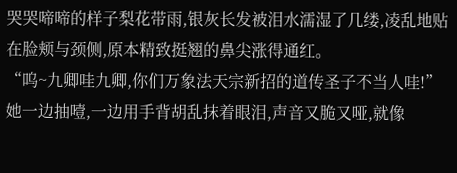哭哭啼啼的样子梨花带雨,银灰长发被泪水濡湿了几缕,凌乱地贴在脸颊与颈侧,原本精致挺翘的鼻尖涨得通红。
“呜~九卿哇九卿,你们万象法天宗新招的道传圣子不当人哇!”
她一边抽噎,一边用手背胡乱抹着眼泪,声音又脆又哑,就像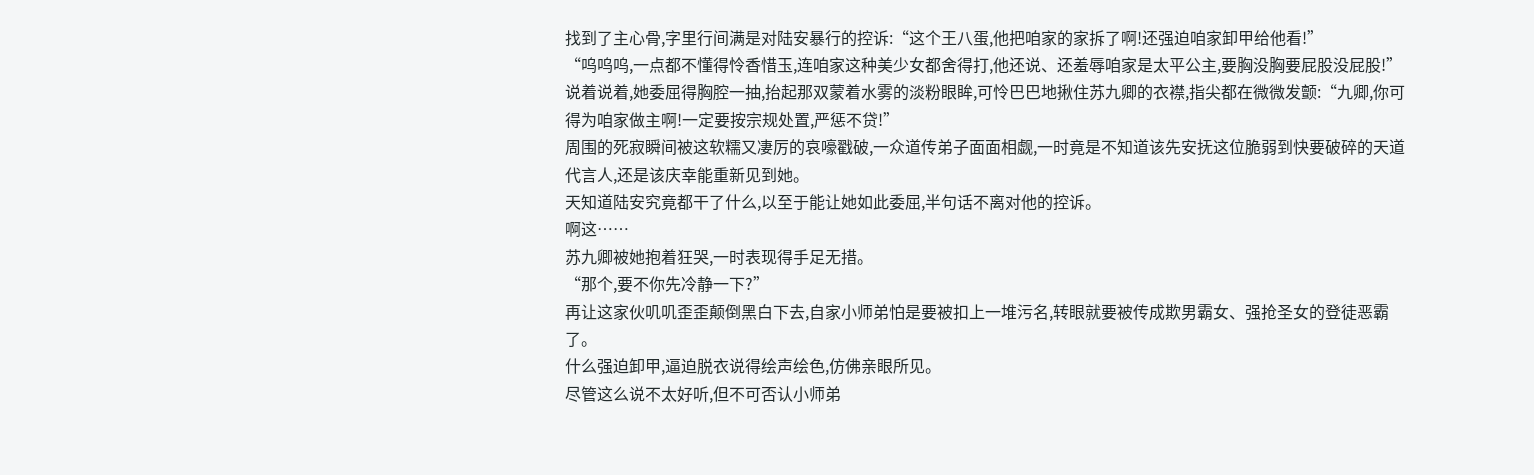找到了主心骨,字里行间满是对陆安暴行的控诉:“这个王八蛋,他把咱家的家拆了啊!还强迫咱家卸甲给他看!”
“呜呜呜,一点都不懂得怜香惜玉,连咱家这种美少女都舍得打,他还说、还羞辱咱家是太平公主,要胸没胸要屁股没屁股!”
说着说着,她委屈得胸腔一抽,抬起那双蒙着水雾的淡粉眼眸,可怜巴巴地揪住苏九卿的衣襟,指尖都在微微发颤:“九卿,你可得为咱家做主啊!一定要按宗规处置,严惩不贷!”
周围的死寂瞬间被这软糯又凄厉的哀嚎戳破,一众道传弟子面面相觑,一时竟是不知道该先安抚这位脆弱到快要破碎的天道代言人,还是该庆幸能重新见到她。
天知道陆安究竟都干了什么,以至于能让她如此委屈,半句话不离对他的控诉。
啊这……
苏九卿被她抱着狂哭,一时表现得手足无措。
“那个,要不你先冷静一下?”
再让这家伙叽叽歪歪颠倒黑白下去,自家小师弟怕是要被扣上一堆污名,转眼就要被传成欺男霸女、强抢圣女的登徒恶霸了。
什么强迫卸甲,逼迫脱衣说得绘声绘色,仿佛亲眼所见。
尽管这么说不太好听,但不可否认小师弟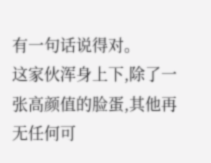有一句话说得对。
这家伙浑身上下,除了一张高颜值的脸蛋,其他再无任何可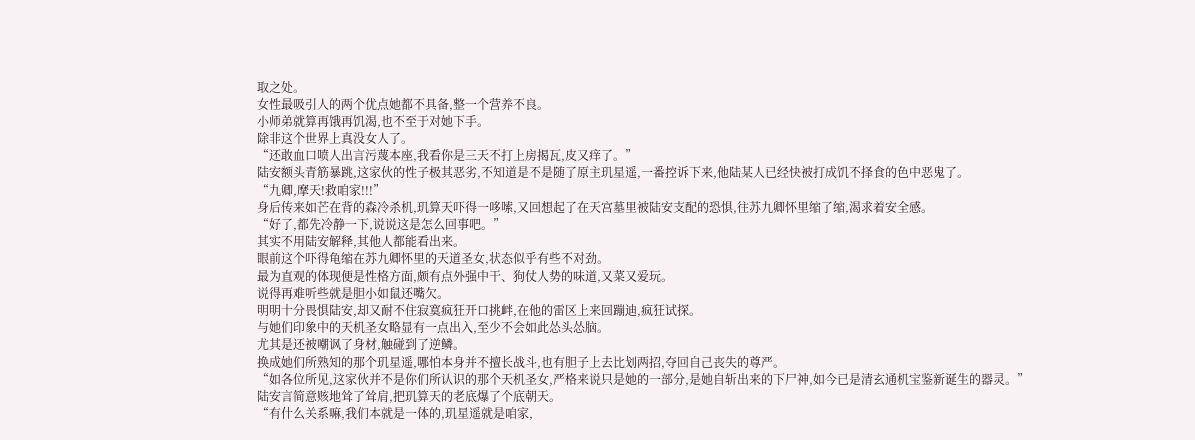取之处。
女性最吸引人的两个优点她都不具备,整一个营养不良。
小师弟就算再饿再饥渴,也不至于对她下手。
除非这个世界上真没女人了。
“还敢血口喷人出言污蔑本座,我看你是三天不打上房揭瓦,皮又痒了。”
陆安额头青筋暴跳,这家伙的性子极其恶劣,不知道是不是随了原主玑星遥,一番控诉下来,他陆某人已经快被打成饥不择食的色中恶鬼了。
“九卿,摩天!救咱家!!!”
身后传来如芒在背的森冷杀机,玑算天吓得一哆嗦,又回想起了在天宫墓里被陆安支配的恐惧,往苏九卿怀里缩了缩,渴求着安全感。
“好了,都先冷静一下,说说这是怎么回事吧。”
其实不用陆安解释,其他人都能看出来。
眼前这个吓得龟缩在苏九卿怀里的天道圣女,状态似乎有些不对劲。
最为直观的体现便是性格方面,颇有点外强中干、狗仗人势的味道,又菜又爱玩。
说得再难听些就是胆小如鼠还嘴欠。
明明十分畏惧陆安,却又耐不住寂寞疯狂开口挑衅,在他的雷区上来回蹦迪,疯狂试探。
与她们印象中的天机圣女略显有一点出入,至少不会如此怂头怂脑。
尤其是还被嘲讽了身材,触碰到了逆鳞。
换成她们所熟知的那个玑星遥,哪怕本身并不擅长战斗,也有胆子上去比划两招,夺回自己丧失的尊严。
“如各位所见,这家伙并不是你们所认识的那个天机圣女,严格来说只是她的一部分,是她自斩出来的下尸神,如今已是清玄通机宝鉴新诞生的器灵。”
陆安言简意赅地耸了耸肩,把玑算天的老底爆了个底朝天。
“有什么关系嘛,我们本就是一体的,玑星遥就是咱家,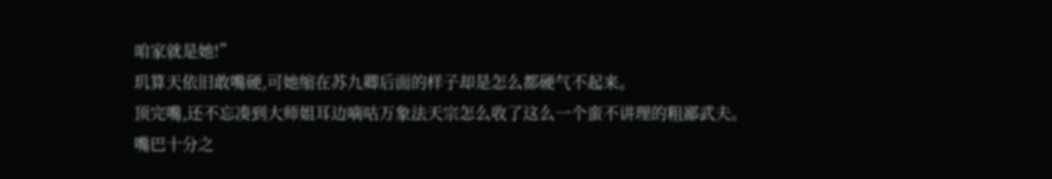咱家就是她!”
玑算天依旧敢嘴硬,可她缩在苏九卿后面的样子却是怎么都硬气不起来。
顶完嘴,还不忘凑到大师姐耳边嘀咕万象法天宗怎么收了这么一个蛮不讲理的粗鄙武夫。
嘴巴十分之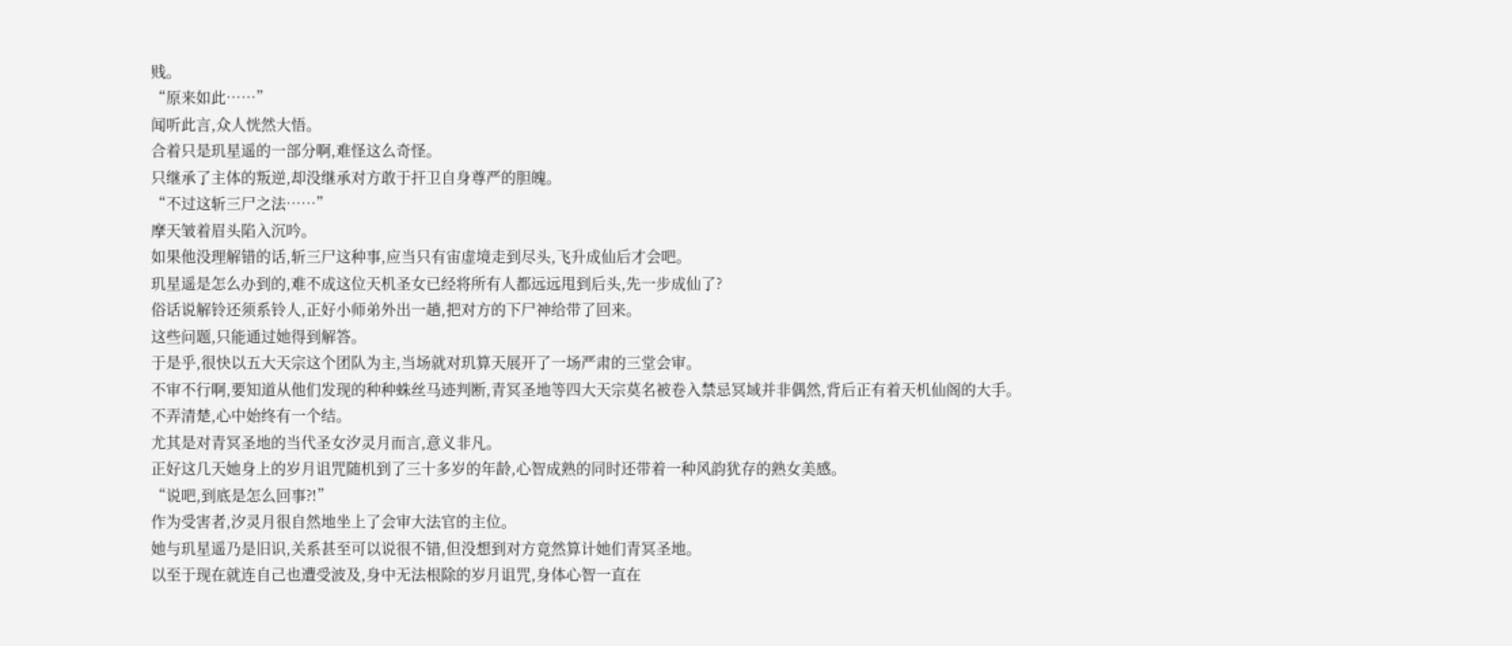贱。
“原来如此……”
闻听此言,众人恍然大悟。
合着只是玑星遥的一部分啊,难怪这么奇怪。
只继承了主体的叛逆,却没继承对方敢于扞卫自身尊严的胆魄。
“不过这斩三尸之法……”
摩天皱着眉头陷入沉吟。
如果他没理解错的话,斩三尸这种事,应当只有宙虚境走到尽头,飞升成仙后才会吧。
玑星遥是怎么办到的,难不成这位天机圣女已经将所有人都远远甩到后头,先一步成仙了?
俗话说解铃还须系铃人,正好小师弟外出一趟,把对方的下尸神给带了回来。
这些问题,只能通过她得到解答。
于是乎,很快以五大天宗这个团队为主,当场就对玑算天展开了一场严肃的三堂会审。
不审不行啊,要知道从他们发现的种种蛛丝马迹判断,青冥圣地等四大天宗莫名被卷入禁忌冥域并非偶然,背后正有着天机仙阁的大手。
不弄清楚,心中始终有一个结。
尤其是对青冥圣地的当代圣女汐灵月而言,意义非凡。
正好这几天她身上的岁月诅咒随机到了三十多岁的年龄,心智成熟的同时还带着一种风韵犹存的熟女美感。
“说吧,到底是怎么回事?!”
作为受害者,汐灵月很自然地坐上了会审大法官的主位。
她与玑星遥乃是旧识,关系甚至可以说很不错,但没想到对方竟然算计她们青冥圣地。
以至于现在就连自己也遭受波及,身中无法根除的岁月诅咒,身体心智一直在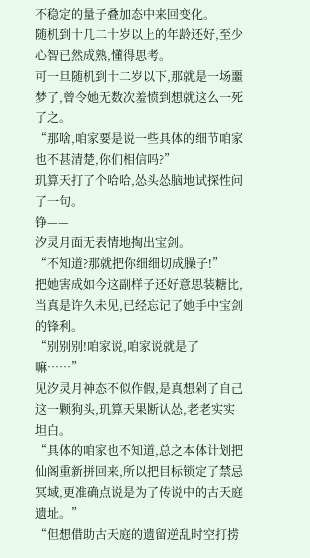不稳定的量子叠加态中来回变化。
随机到十几二十岁以上的年龄还好,至少心智已然成熟,懂得思考。
可一旦随机到十二岁以下,那就是一场噩梦了,曾令她无数次羞愤到想就这么一死了之。
“那啥,咱家要是说一些具体的细节咱家也不甚清楚,你们相信吗?”
玑算天打了个哈哈,怂头怂脑地试探性问了一句。
铮——
汐灵月面无表情地掏出宝剑。
“不知道?那就把你细细切成臊子!”
把她害成如今这副样子还好意思装糖比,当真是许久未见,已经忘记了她手中宝剑的锋利。
“别别别!咱家说,咱家说就是了嘛……”
见汐灵月神态不似作假,是真想剁了自己这一颗狗头,玑算天果断认怂,老老实实坦白。
“具体的咱家也不知道,总之本体计划把仙阁重新拼回来,所以把目标锁定了禁忌冥域,更准确点说是为了传说中的古天庭遗址。”
“但想借助古天庭的遗留逆乱时空打捞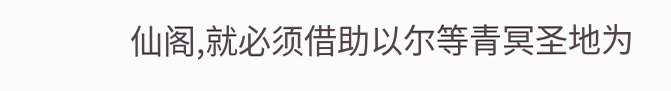仙阁,就必须借助以尔等青冥圣地为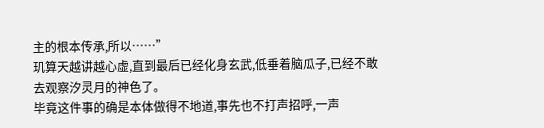主的根本传承,所以……”
玑算天越讲越心虚,直到最后已经化身玄武,低垂着脑瓜子,已经不敢去观察汐灵月的神色了。
毕竟这件事的确是本体做得不地道,事先也不打声招呼,一声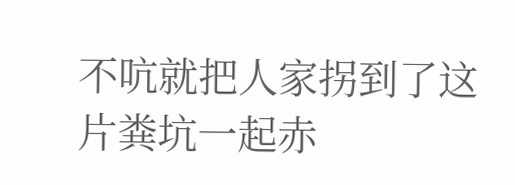不吭就把人家拐到了这片粪坑一起赤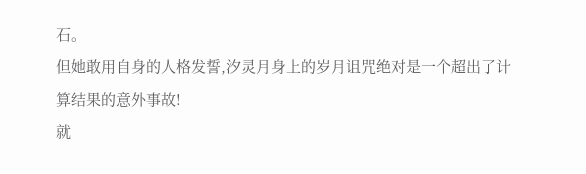石。
但她敢用自身的人格发誓,汐灵月身上的岁月诅咒绝对是一个超出了计算结果的意外事故!
就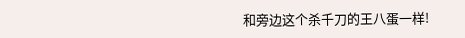和旁边这个杀千刀的王八蛋一样!